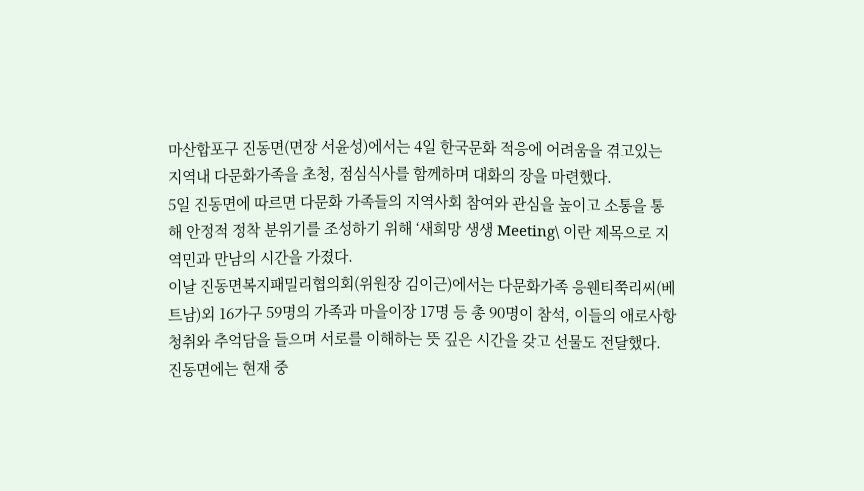마산합포구 진동면(면장 서윤성)에서는 4일 한국문화 적응에 어려움을 겪고있는 지역내 다문화가족을 초청, 점심식사를 함께하며 대화의 장을 마련했다.
5일 진동면에 따르면 다문화 가족들의 지역사회 참여와 관심을 높이고 소통을 통해 안정적 정착 분위기를 조성하기 위해 ‘새희망 생생 Meeting\ 이란 제목으로 지역민과 만남의 시간을 가졌다.
이날 진동면복지패밀리협의회(위원장 김이근)에서는 다문화가족 응웬티쭉리씨(베트남)외 16가구 59명의 가족과 마을이장 17명 등 총 90명이 참석, 이들의 애로사항 청취와 추억담을 들으며 서로를 이해하는 뜻 깊은 시간을 갖고 선물도 전달했다.
진동면에는 현재 중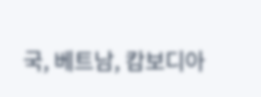국, 베트남, 캄보디아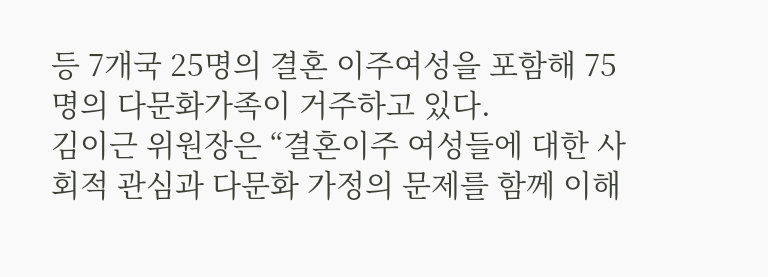등 7개국 25명의 결혼 이주여성을 포함해 75명의 다문화가족이 거주하고 있다.
김이근 위원장은 “결혼이주 여성들에 대한 사회적 관심과 다문화 가정의 문제를 함께 이해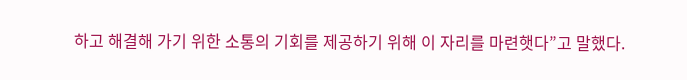하고 해결해 가기 위한 소통의 기회를 제공하기 위해 이 자리를 마련햇다”고 말했다.